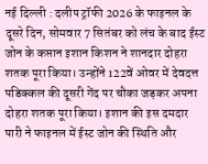नई दिल्ली : दलीप ट्रॉफी 2026 के फाइनल के दूसरे दिन, सोमवार 7 सितंबर को लंच के बाद ईस्ट जोन के कप्तान इशान किशन ने शानदार दोहरा शतक पूरा किया। उन्होंने 122वें ओवर में देवदत्त पडिक्कल की दूसरी गेंद पर चौका जड़कर अपना दोहरा शतक पूरा किया। इशान की इस दमदार पारी ने फाइनल में ईस्ट जोन की स्थिति और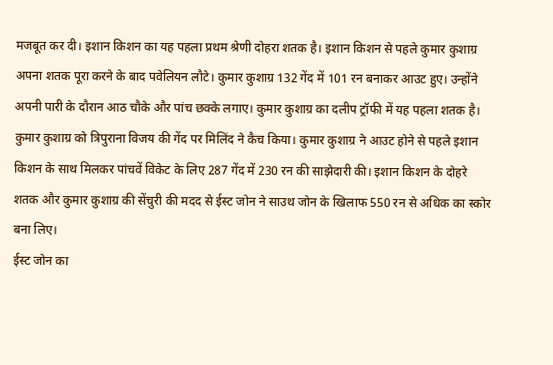मजबूत कर दी। इशान किशन का यह पहला प्रथम श्रेणी दोहरा शतक है। इशान किशन से पहले कुमार कुशाग्र अपना शतक पूरा करने के बाद पवेलियन लौटे। कुमार कुशाग्र 132 गेंद में 101 रन बनाकर आउट हुए। उन्होंने अपनी पारी के दौरान आठ चौके और पांच छक्के लगाए। कुमार कुशाग्र का दलीप ट्रॉफी में यह पहला शतक है।
कुमार कुशाग्र को त्रिपुराना विजय की गेंद पर मिलिंद ने कैच किया। कुमार कुशाग्र ने आउट होने से पहले इशान किशन के साथ मिलकर पांचवें विकेट के लिए 287 गेंद में 230 रन की साझेदारी की। इशान किशन के दोहरे शतक और कुमार कुशाग्र की सेंचुरी की मदद से ईस्ट जोन ने साउथ जोन के खिलाफ 550 रन से अधिक का स्कोर बना लिए।
ईस्ट जोन का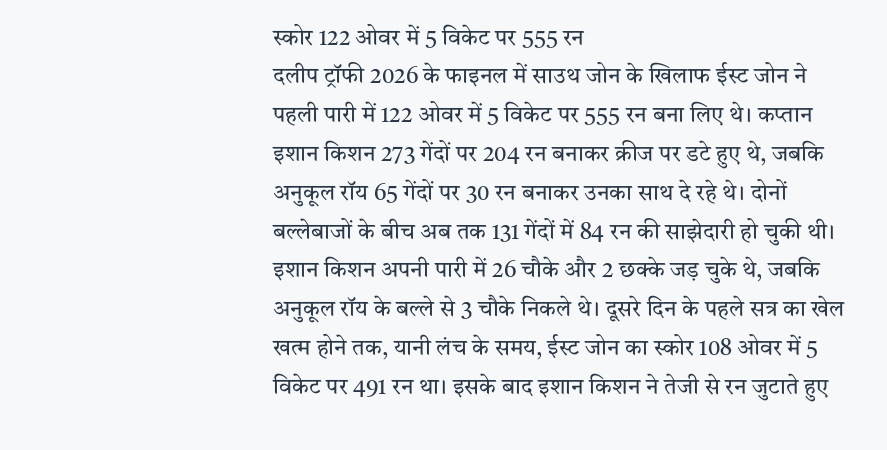स्कोर 122 ओवर में 5 विकेट पर 555 रन
दलीप ट्रॉफी 2026 के फाइनल में साउथ जोन के खिलाफ ईस्ट जोन ने पहली पारी में 122 ओवर में 5 विकेट पर 555 रन बना लिए थे। कप्तान इशान किशन 273 गेंदों पर 204 रन बनाकर क्रीज पर डटे हुए थे, जबकि अनुकूल रॉय 65 गेंदों पर 30 रन बनाकर उनका साथ दे रहे थे। दोनों बल्लेबाजों के बीच अब तक 131 गेंदों में 84 रन की साझेदारी हो चुकी थी। इशान किशन अपनी पारी में 26 चौके और 2 छक्के जड़ चुके थे, जबकि अनुकूल रॉय के बल्ले से 3 चौके निकले थे। दूसरे दिन के पहले सत्र का खेल खत्म होने तक, यानी लंच के समय, ईस्ट जोन का स्कोर 108 ओवर में 5 विकेट पर 491 रन था। इसके बाद इशान किशन ने तेजी से रन जुटाते हुए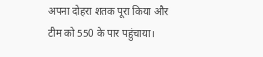अपना दोहरा शतक पूरा किया और टीम को 550 के पार पहुंचाया।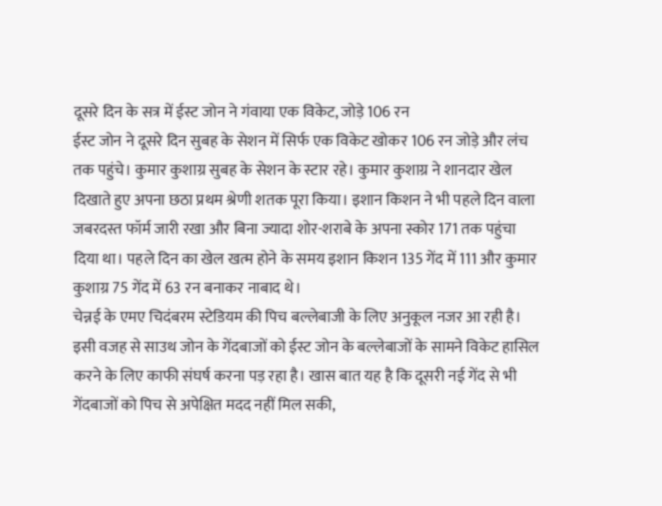दूसरे दिन के सत्र में ईस्ट जोन ने गंवाया एक विकेट, जोड़े 106 रन
ईस्ट जोन ने दूसरे दिन सुबह के सेशन में सिर्फ एक विकेट खोकर 106 रन जोड़े और लंच तक पहुंचे। कुमार कुशाग्र सुबह के सेशन के स्टार रहे। कुमार कुशाग्र ने शानदार खेल दिखाते हुए अपना छठा प्रथम श्रेणी शतक पूरा किया। इशान किशन ने भी पहले दिन वाला जबरदस्त फॉर्म जारी रखा और बिना ज्यादा शोर-शराबे के अपना स्कोर 171 तक पहुंचा दिया था। पहले दिन का खेल खत्म होने के समय इशान किशन 135 गेंद में 111 और कुमार कुशाग्र 75 गेंद में 63 रन बनाकर नाबाद थे।
चेन्नई के एमए चिदंबरम स्टेडियम की पिच बल्लेबाजी के लिए अनुकूल नजर आ रही है। इसी वजह से साउथ जोन के गेंदबाजों को ईस्ट जोन के बल्लेबाजों के सामने विकेट हासिल करने के लिए काफी संघर्ष करना पड़ रहा है। खास बात यह है कि दूसरी नई गेंद से भी गेंदबाजों को पिच से अपेक्षित मदद नहीं मिल सकी,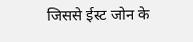जिससे ईस्ट जोन के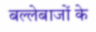बल्लेबाजों के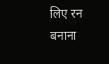लिए रन बनाना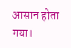आसान होता गया।